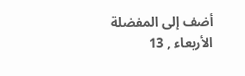أضف إلى المفضلة
الأربعاء , 13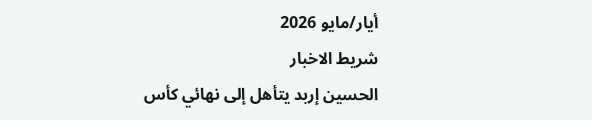أيار/مايو 2026
شريط الاخبار
الحسين إربد يتأهل إلى نهائي كأس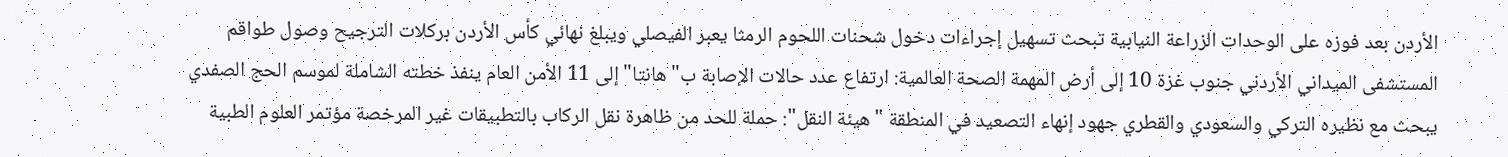الأردن بعد فوزه على الوحدات الزراعة النيابية تبحث تسهيل إجراءات دخول شحنات اللحوم الرمثا يعبر الفيصلي ويبلغ نهائي كأس الأردن بركلات الترجيح وصول طواقم المستشفى الميداني الأردني جنوب غزة 10 إلى أرض المهمة الصحة العالمية: ارتفاع عدد حالات الإصابة ب"هانتا" إلى 11 الأمن العام ينفذ خطته الشاملة لموسم الحج الصفدي يبحث مع نظيره التركي والسعودي والقطري جهود إنهاء التصعيد في المنطقة "هيئة النقل": حملة للحد من ظاهرة نقل الركاب بالتطبيقات غير المرخصة مؤتمر العلوم الطبية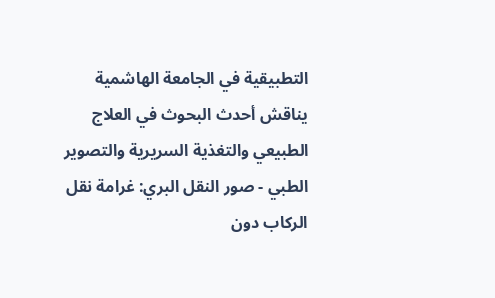التطبيقية في الجامعة الهاشمية يناقش أحدث البحوث في العلاج الطبيعي والتغذية السريرية والتصوير الطبي - صور النقل البري: غرامة نقل الركاب دون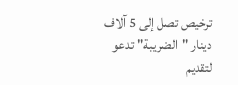ترخيص تصل إلى 5 آلاف دينار "الضريبة" تدعو لتقديم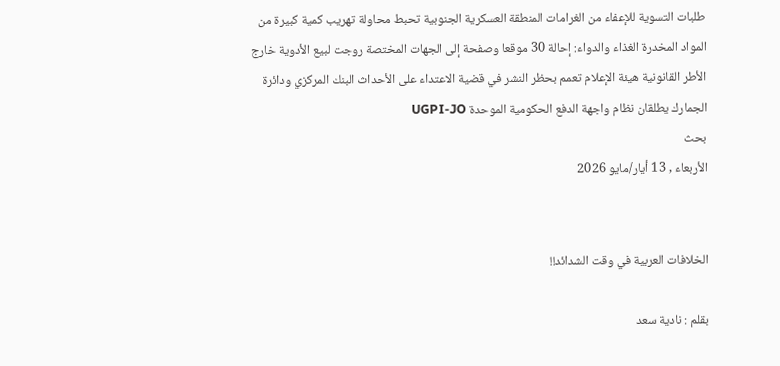طلبات التسوية للإعفاء من الغرامات المنطقة العسكرية الجنوبية تحبط محاولة تهريب كمية كبيرة من المواد المخدرة الغذاء والدواء: إحالة 30 موقعا وصفحة إلى الجهات المختصة روجت لبيع الأدوية خارج الأطر القانونية هيئة الإعلام تعمم بحظر النشر في قضية الاعتداء على الأحداث البنك المركزي ودائرة الجمارك يطلقان نظام واجهة الدفع الحكومية الموحدة UGPI-JO
بحث
الأربعاء , 13 أيار/مايو 2026


الخلافات العربية في وقت الشدائد!!

بقلم : نادية سعد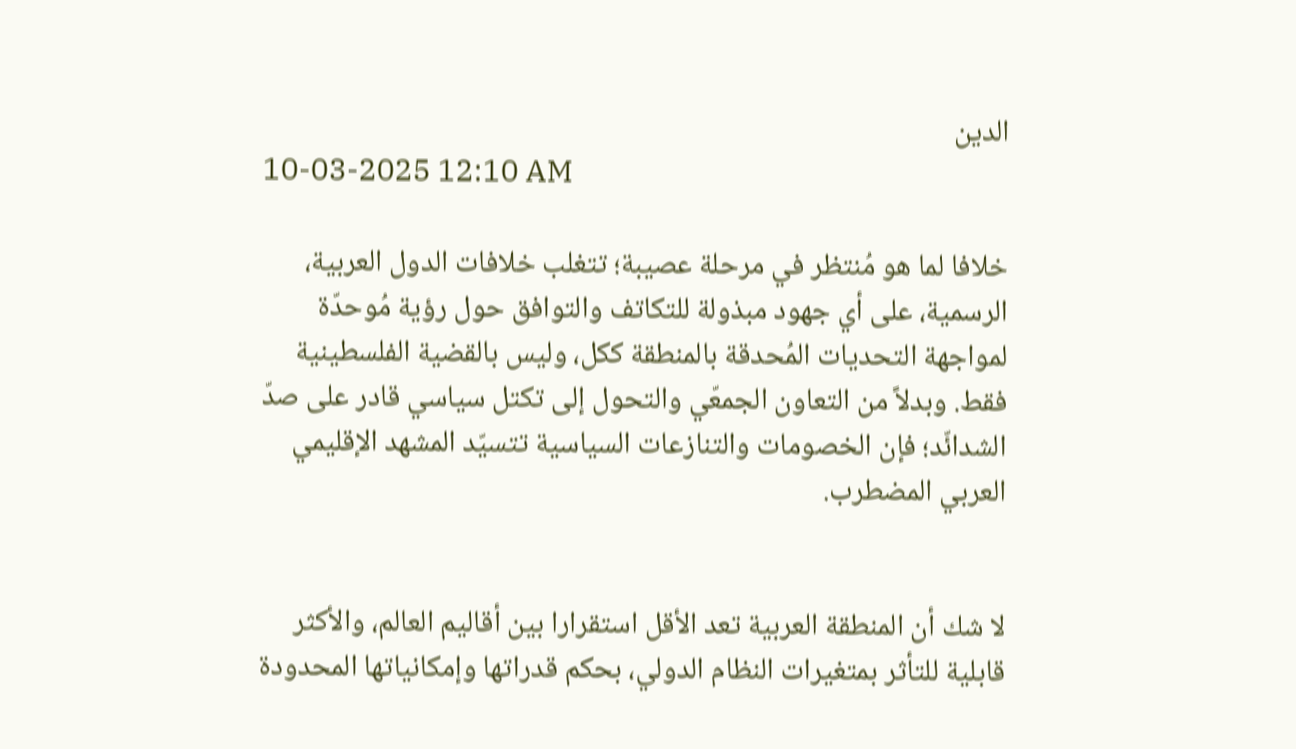الدين
10-03-2025 12:10 AM

خلافا لما هو مُنتظر في مرحلة عصيبة؛ تتغلب خلافات الدول العربية، الرسمية، على أي جهود مبذولة للتكاتف والتوافق حول رؤية مُوحدّة لمواجهة التحديات المُحدقة بالمنطقة ككل، وليس بالقضية الفلسطينية فقط. وبدلاً من التعاون الجمعّي والتحول إلى تكتل سياسي قادر على صدّ الشدائّد؛ فإن الخصومات والتنازعات السياسية تتسيّد المشهد الإقليمي العربي المضطرب.


لا شك أن المنطقة العربية تعد الأقل استقرارا بين أقاليم العالم، والأكثر قابلية للتأثر بمتغيرات النظام الدولي، بحكم قدراتها وإمكانياتها المحدودة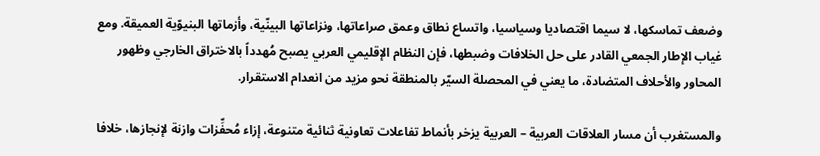وضعف تماسكها، لا سيما اقتصاديا وسياسيا، واتساع نطاق وعمق صراعاتها، ونزاعاتها البينّية، وأزماتها البنيوّية العميقة. ومع غياب الإطار الجمعي القادر على حل الخلافات وضبطها، فإن النظام الإقليمي العربي يصبح مُهدداً بالاختراق الخارجي وظهور المحاور والأحلاف المتضادة، ما يعني في المحصلة السيّر بالمنطقة نحو مزيد من انعدام الاستقرار.

والمستغرب أن مسار العلاقات العربية – العربية يزخر بأنماط تفاعلات تعاونية ثنائية متنوعة، إزاء مُحفِّزات وازنة لإنجازها، خلافا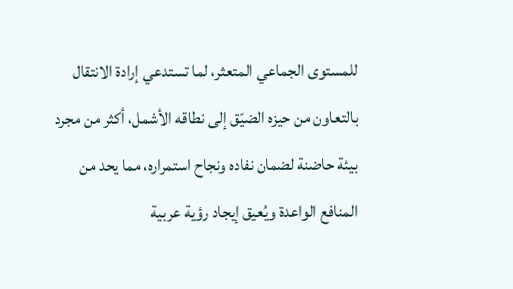للمستوى الجماعي المتعثر، لما تستدعي إرادة الانتقال بالتعاون من حيزه الضيّق إلى نطاقه الأشمل، أكثر من مجرد بيئة حاضنة لضمان نفاده ونجاح استمراره، مما يحد من المنافع الواعدة ويُعيق إيجاد رؤية عربية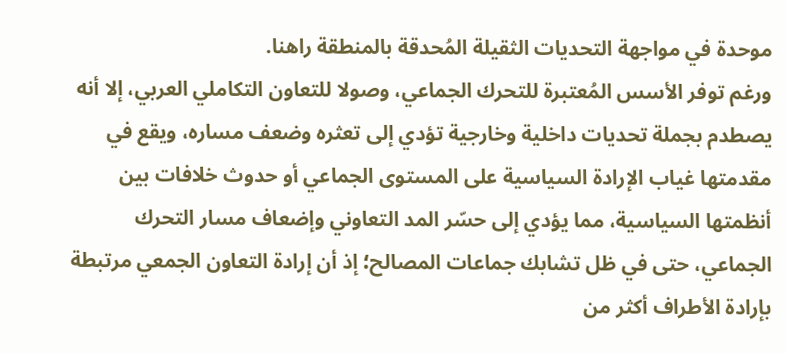موحدة في مواجهة التحديات الثقيلة المُحدقة بالمنطقة راهنا.
ورغم توفر الأسس المُعتبرة للتحرك الجماعي، وصولا للتعاون التكاملي العربي، إلا أنه يصطدم بجملة تحديات داخلية وخارجية تؤدي إلى تعثره وضعف مساره، ويقع في مقدمتها غياب الإرادة السياسية على المستوى الجماعي أو حدوث خلافات بين أنظمتها السياسية، مما يؤدي إلى حسّر المد التعاوني وإضعاف مسار التحرك الجماعي، حتى في ظل تشابك جماعات المصالح؛ إذ أن إرادة التعاون الجمعي مرتبطة بإرادة الأطراف أكثر من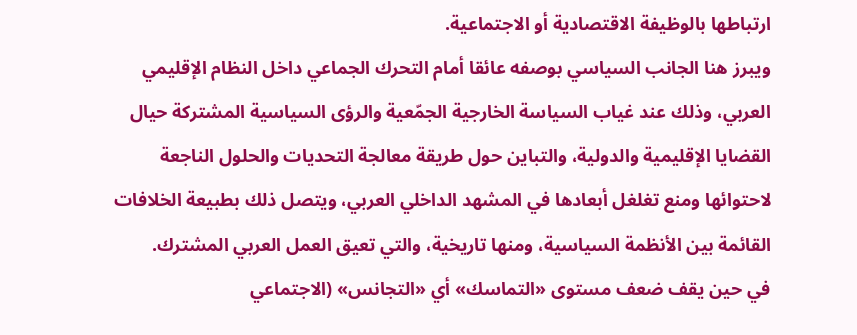ارتباطها بالوظيفة الاقتصادية أو الاجتماعية.
ويبرز هنا الجانب السياسي بوصفه عائقا أمام التحرك الجماعي داخل النظام الإقليمي العربي، وذلك عند غياب السياسة الخارجية الجمّعية والرؤى السياسية المشتركة حيال القضايا الإقليمية والدولية، والتباين حول طريقة معالجة التحديات والحلول الناجعة لاحتوائها ومنع تغلغل أبعادها في المشهد الداخلي العربي، ويتصل ذلك بطبيعة الخلافات القائمة بين الأنظمة السياسية، ومنها تاريخية، والتي تعيق العمل العربي المشترك.
في حين يقف ضعف مستوى «التماسك» أي «التجانس» (الاجتماعي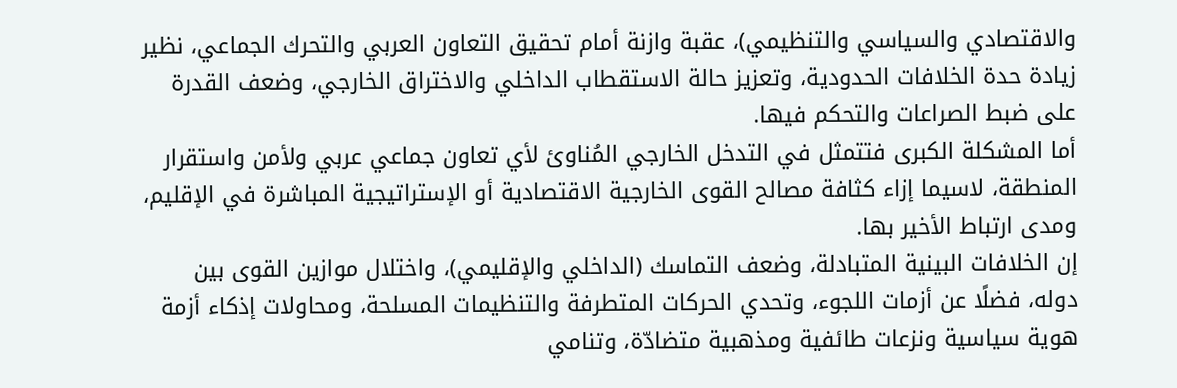والاقتصادي والسياسي والتنظيمي)، عقبة وازنة أمام تحقيق التعاون العربي والتحرك الجماعي، نظير زيادة حدة الخلافات الحدودية، وتعزيز حالة الاستقطاب الداخلي والاختراق الخارجي، وضعف القدرة على ضبط الصراعات والتحكم فيها.
أما المشكلة الكبرى فتتمثل في التدخل الخارجي المُناوئ لأي تعاون جماعي عربي ولأمن واستقرار المنطقة، لاسيما إزاء كثافة مصالح القوى الخارجية الاقتصادية أو الإستراتيجية المباشرة في الإقليم، ومدى ارتباط الأخير بها.
إن الخلافات البينية المتبادلة، وضعف التماسك (الداخلي والإقليمي)، واختلال موازين القوى بين دوله، فضلًا عن أزمات اللجوء، وتحدي الحركات المتطرفة والتنظيمات المسلحة، ومحاولات إذكاء أزمة هوية سياسية ونزعات طائفية ومذهبية متضادّة، وتنامي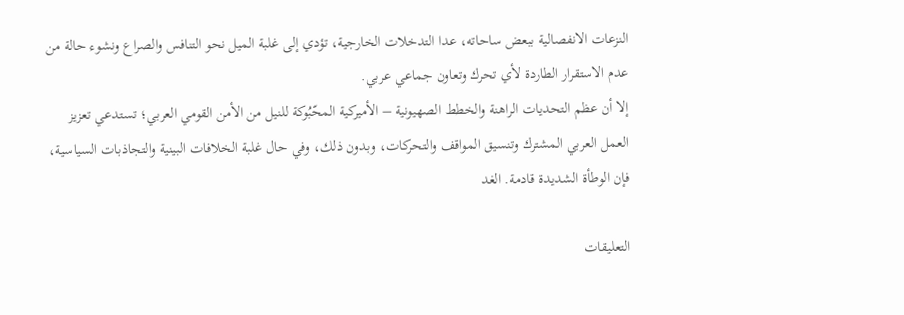النزعات الانفصالية ببعض ساحاته، عدا التدخلات الخارجية، تؤدي إلى غلبة الميل نحو التنافس والصراع ونشوء حالة من عدم الاستقرار الطاردة لأي تحرك وتعاون جماعي عربي.
إلا أن عظم التحديات الراهنة والخطط الصهيونية – الأميركية المحّبُوكة للنيل من الأمن القومي العربي؛ تستدعي تعزيز العمل العربي المشترك وتنسيق المواقف والتحركات، وبدون ذلك، وفي حال غلبة الخلافات البينية والتجاذبات السياسية، فإن الوطأة الشديدة قادمة. الغد

التعليقات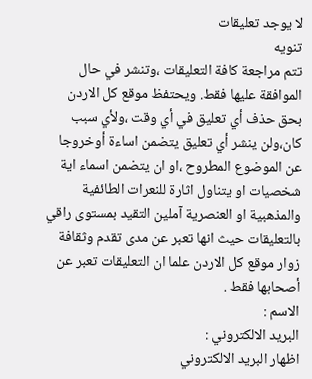لا يوجد تعليقات
تنويه
تتم مراجعة كافة التعليقات ،وتنشر في حال الموافقة عليها فقط. ويحتفظ موقع كل الاردن بحق حذف أي تعليق في أي وقت ،ولأي سبب كان،ولن ينشر أي تعليق يتضمن اساءة أوخروجا عن الموضوع المطروح ،او ان يتضمن اسماء اية شخصيات او يتناول اثارة للنعرات الطائفية والمذهبية او العنصرية آملين التقيد بمستوى راقي بالتعليقات حيث انها تعبر عن مدى تقدم وثقافة زوار موقع كل الاردن علما ان التعليقات تعبر عن أصحابها فقط .
الاسم :
البريد الالكتروني :
اظهار البريد الالكتروني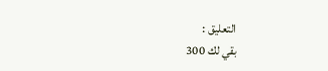التعليق :
بقي لك 300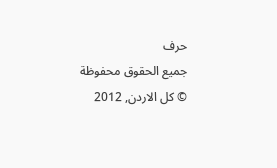حرف
جميع الحقوق محفوظة © كل الاردن, 2012